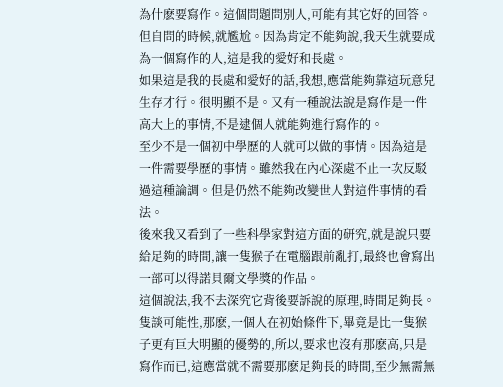為什麽要寫作。這個問題問別人,可能有其它好的回答。但自問的時候,就尷尬。因為肯定不能夠說,我天生就要成為一個寫作的人,這是我的愛好和長處。
如果這是我的長處和愛好的話,我想,應當能夠靠這玩意兒生存才行。很明顯不是。又有一種說法說是寫作是一件高大上的事情,不是逮個人就能夠進行寫作的。
至少不是一個初中學歷的人就可以做的事情。因為這是一件需要學歷的事情。雖然我在內心深處不止一次反駁過這種論調。但是仍然不能夠改變世人對這件事情的看法。
後來我又看到了一些科學家對這方面的研究,就是說只要給足夠的時間,讓一隻猴子在電腦跟前亂打,最終也會寫出一部可以得諾貝爾文學獎的作品。
這個說法,我不去深究它背後要訴說的原理,時間足夠長。隻談可能性,那麽,一個人在初始條件下,畢竟是比一隻猴子更有巨大明顯的優勢的,所以,要求也沒有那麽高,只是寫作而已,這應當就不需要那麽足夠長的時間,至少無需無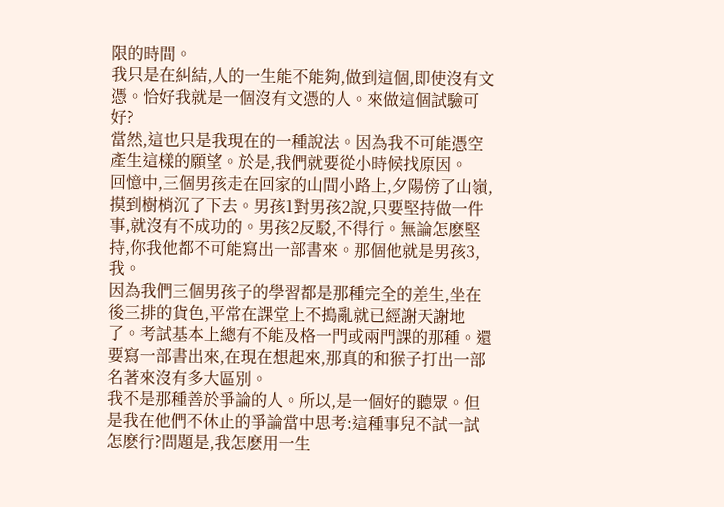限的時間。
我只是在糾結,人的一生能不能夠,做到這個,即使沒有文憑。恰好我就是一個沒有文憑的人。來做這個試驗可好?
當然,這也只是我現在的一種說法。因為我不可能憑空產生這樣的願望。於是,我們就要從小時候找原因。
回憶中,三個男孩走在回家的山間小路上,夕陽傍了山嶺,摸到樹梢沉了下去。男孩1對男孩2說,只要堅持做一件事,就沒有不成功的。男孩2反駁,不得行。無論怎麽堅持,你我他都不可能寫出一部書來。那個他就是男孩3,我。
因為我們三個男孩子的學習都是那種完全的差生,坐在後三排的貨色,平常在課堂上不搗亂就已經謝天謝地了。考試基本上總有不能及格一門或兩門課的那種。還要寫一部書出來,在現在想起來,那真的和猴子打出一部名著來沒有多大區別。
我不是那種善於爭論的人。所以,是一個好的聽眾。但是我在他們不休止的爭論當中思考:這種事兒不試一試怎麽行?問題是,我怎麽用一生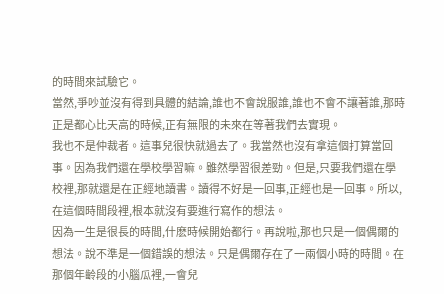的時間來試驗它。
當然,爭吵並沒有得到具體的結論,誰也不會說服誰,誰也不會不讓著誰,那時正是都心比天高的時候,正有無限的未來在等著我們去實現。
我也不是仲裁者。這事兒很快就過去了。我當然也沒有拿這個打算當回事。因為我們還在學校學習嘛。雖然學習很差勁。但是,只要我們還在學校裡,那就還是在正經地讀書。讀得不好是一回事,正經也是一回事。所以,在這個時間段裡,根本就沒有要進行寫作的想法。
因為一生是很長的時間,什麽時候開始都行。再說啦,那也只是一個偶爾的想法。說不準是一個錯誤的想法。只是偶爾存在了一兩個小時的時間。在那個年齡段的小腦瓜裡,一會兒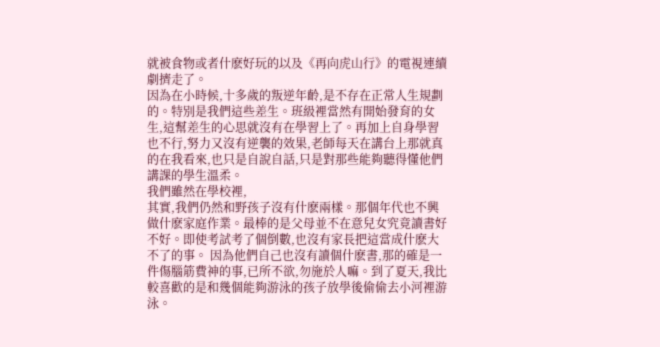就被食物或者什麽好玩的以及《再向虎山行》的電視連續劇擠走了。
因為在小時候,十多歲的叛逆年齡,是不存在正常人生規劃的。特別是我們這些差生。班級裡當然有開始發育的女生,這幫差生的心思就沒有在學習上了。再加上自身學習也不行,努力又沒有逆襲的效果,老師每天在講台上那就真的在我看來,也只是自說自話,只是對那些能夠聽得懂他們講課的學生溫柔。
我們雖然在學校裡,
其實,我們仍然和野孩子沒有什麽兩樣。那個年代也不興做什麽家庭作業。最棒的是父母並不在意兒女究竟讀書好不好。即使考試考了個倒數,也沒有家長把這當成什麽大不了的事。 因為他們自己也沒有讀個什麽書,那的確是一件傷腦筋費神的事,已所不欲,勿施於人嘛。到了夏天,我比較喜歡的是和幾個能夠游泳的孩子放學後偷偷去小河裡游泳。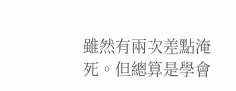雖然有兩次差點淹死。但總算是學會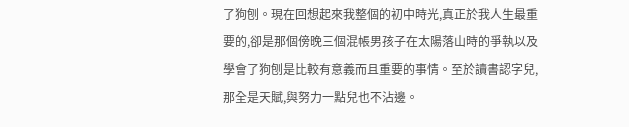了狗刨。現在回想起來我整個的初中時光,真正於我人生最重要的,卻是那個傍晚三個混帳男孩子在太陽落山時的爭執以及學會了狗刨是比較有意義而且重要的事情。至於讀書認字兒,那全是天賦,與努力一點兒也不沾邊。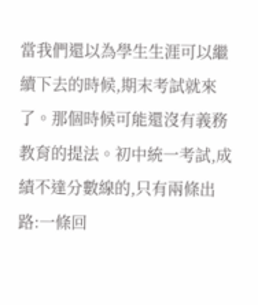當我們還以為學生生涯可以繼續下去的時候,期末考試就來了。那個時候可能還沒有義務教育的提法。初中統一考試,成績不達分數線的,只有兩條出路:一條回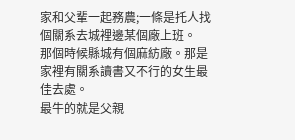家和父輩一起務農;一條是托人找個關系去城裡邊某個廠上班。
那個時候縣城有個麻紡廠。那是家裡有關系讀書又不行的女生最佳去處。
最牛的就是父親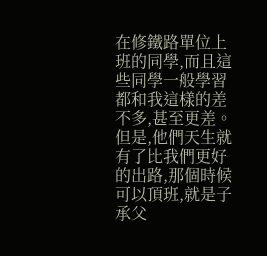在修鐵路單位上班的同學,而且這些同學一般學習都和我這樣的差不多,甚至更差。但是,他們天生就有了比我們更好的出路,那個時候可以頂班,就是子承父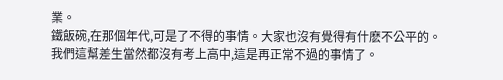業。
鐵飯碗,在那個年代,可是了不得的事情。大家也沒有覺得有什麽不公平的。
我們這幫差生當然都沒有考上高中,這是再正常不過的事情了。